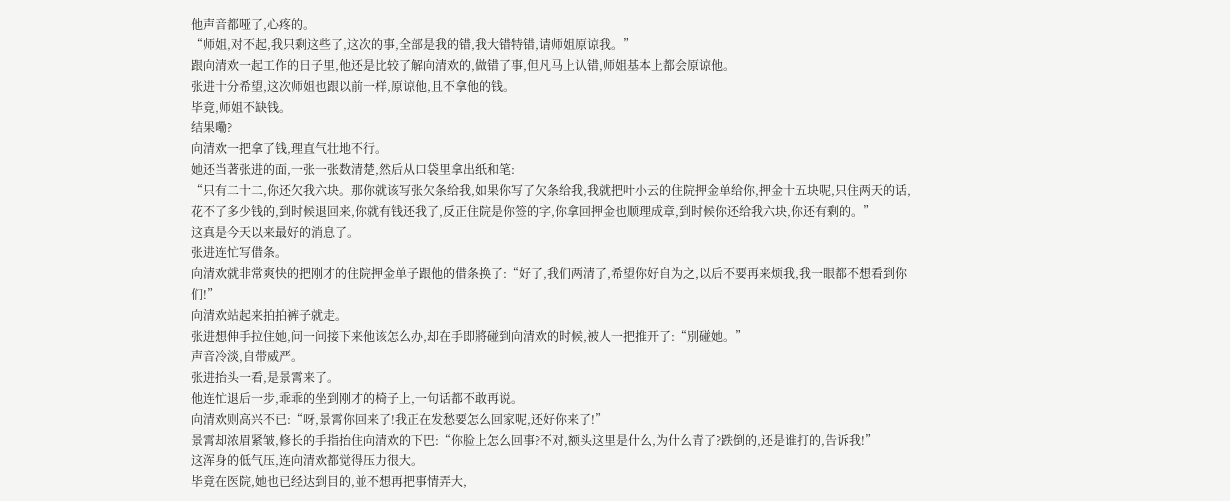他声音都哑了,心疼的。
“师姐,对不起,我只剩这些了,这次的事,全部是我的错,我大错特错,请师姐原谅我。”
跟向清欢一起工作的日子里,他还是比较了解向清欢的,做错了事,但凡马上认错,师姐基本上都会原谅他。
张进十分希望,这次师姐也跟以前一样,原谅他,且不拿他的钱。
毕竟,师姐不缺钱。
结果嘞?
向清欢一把拿了钱,理直气壮地不行。
她还当著张进的面,一张一张数清楚,然后从口袋里拿出纸和笔:
“只有二十二,你还欠我六块。那你就该写张欠条给我,如果你写了欠条给我,我就把叶小云的住院押金单给你,押金十五块呢,只住两天的话,花不了多少钱的,到时候退回来,你就有钱还我了,反正住院是你签的字,你拿回押金也顺理成章,到时候你还给我六块,你还有剩的。”
这真是今天以来最好的消息了。
张进连忙写借条。
向清欢就非常爽快的把刚才的住院押金单子跟他的借条换了:“好了,我们两清了,希望你好自为之,以后不要再来烦我,我一眼都不想看到你们!”
向清欢站起来拍拍裤子就走。
张进想伸手拉住她,问一问接下来他该怎么办,却在手即將碰到向清欢的时候,被人一把推开了:“別碰她。”
声音冷淡,自带威严。
张进抬头一看,是景霄来了。
他连忙退后一步,乖乖的坐到刚才的椅子上,一句话都不敢再说。
向清欢则高兴不已:“呀,景霄你回来了!我正在发愁要怎么回家呢,还好你来了!”
景霄却浓眉紧皱,修长的手指抬住向清欢的下巴:“你脸上怎么回事?不对,额头这里是什么,为什么青了?跌倒的,还是谁打的,告诉我!”
这浑身的低气压,连向清欢都觉得压力很大。
毕竟在医院,她也已经达到目的,並不想再把事情弄大,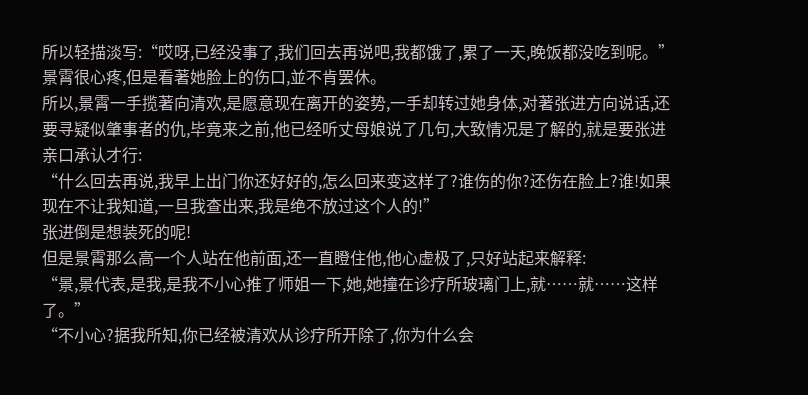所以轻描淡写:“哎呀,已经没事了,我们回去再说吧,我都饿了,累了一天,晚饭都没吃到呢。”
景霄很心疼,但是看著她脸上的伤口,並不肯罢休。
所以,景霄一手揽著向清欢,是愿意现在离开的姿势,一手却转过她身体,对著张进方向说话,还要寻疑似肇事者的仇,毕竟来之前,他已经听丈母娘说了几句,大致情况是了解的,就是要张进亲口承认才行:
“什么回去再说,我早上出门你还好好的,怎么回来变这样了?谁伤的你?还伤在脸上?谁!如果现在不让我知道,一旦我查出来,我是绝不放过这个人的!”
张进倒是想装死的呢!
但是景霄那么高一个人站在他前面,还一直瞪住他,他心虚极了,只好站起来解释:
“景,景代表,是我,是我不小心推了师姐一下,她,她撞在诊疗所玻璃门上,就……就……这样了。”
“不小心?据我所知,你已经被清欢从诊疗所开除了,你为什么会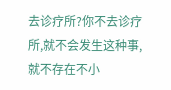去诊疗所?你不去诊疗所,就不会发生这种事,就不存在不小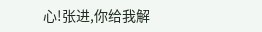心!张进,你给我解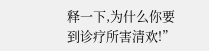释一下,为什么你要到诊疗所害清欢!”